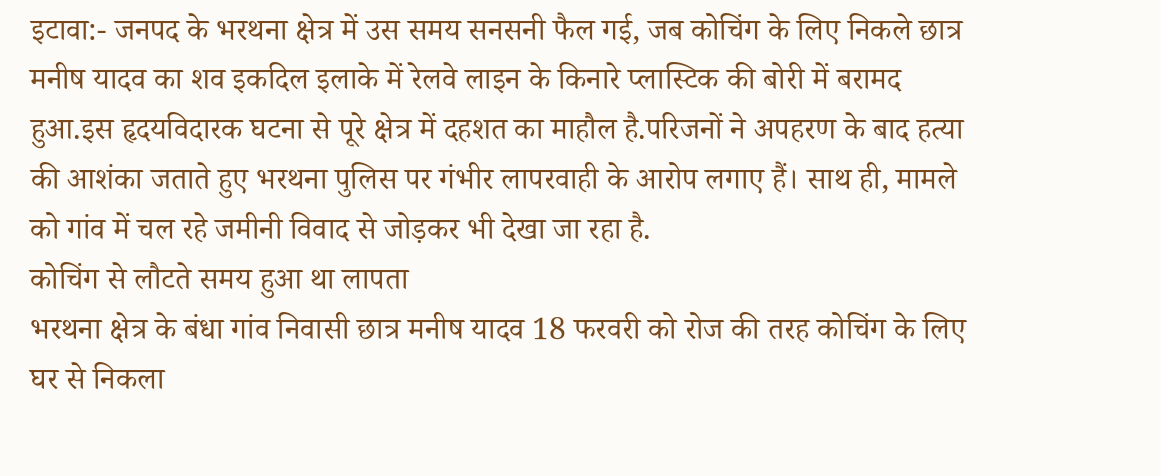इटावा:- जनपद के भरथना क्षेत्र में उस समय सनसनी फैल गई, जब कोचिंग के लिए निकले छात्र मनीष यादव का शव इकदिल इलाके में रेलवे लाइन के किनारे प्लास्टिक की बोरी में बरामद हुआ.इस हृदयविदारक घटना से पूरे क्षेत्र में दहशत का माहौल है.परिजनों ने अपहरण के बाद हत्या की आशंका जताते हुए भरथना पुलिस पर गंभीर लापरवाही के आरोप लगाए हैं। साथ ही, मामले को गांव में चल रहे जमीनी विवाद से जोड़कर भी देखा जा रहा है.
कोचिंग से लौटते समय हुआ था लापता
भरथना क्षेत्र के बंधा गांव निवासी छात्र मनीष यादव 18 फरवरी को रोज की तरह कोचिंग के लिए घर से निकला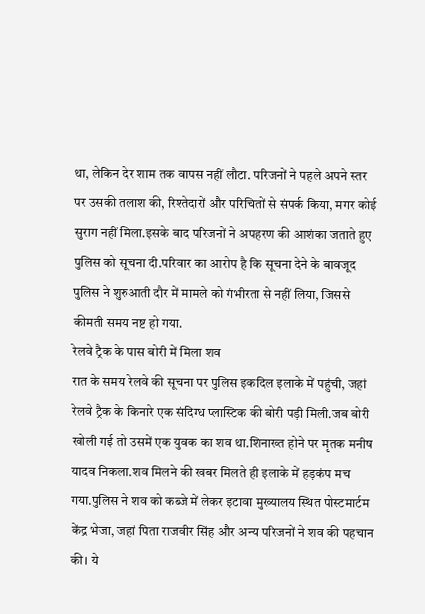था, लेकिन देर शाम तक वापस नहीं लौटा. परिजनों ने पहले अपने स्तर पर उसकी तलाश की, रिश्तेदारों और परिचितों से संपर्क किया, मगर कोई सुराग नहीं मिला.इसके बाद परिजनों ने अपहरण की आशंका जताते हुए पुलिस को सूचना दी.परिवार का आरोप है कि सूचना देने के बावजूद पुलिस ने शुरुआती दौर में मामले को गंभीरता से नहीं लिया, जिससे कीमती समय नष्ट हो गया.
रेलवे ट्रैक के पास बोरी में मिला शव
रात के समय रेलवे की सूचना पर पुलिस इकदिल इलाके में पहुंची, जहां रेलवे ट्रैक के किनारे एक संदिग्ध प्लास्टिक की बोरी पड़ी मिली.जब बोरी खोली गई तो उसमें एक युवक का शव था.शिनाख्त होने पर मृतक मनीष यादव निकला.शव मिलने की खबर मिलते ही इलाके में हड़कंप मच गया.पुलिस ने शव को कब्जे में लेकर इटावा मुख्यालय स्थित पोस्टमार्टम केंद्र भेजा, जहां पिता राजवीर सिंह और अन्य परिजनों ने शव की पहचान की। ये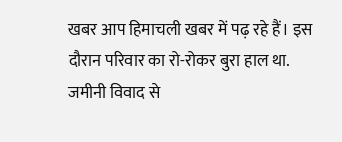खबर आप हिमाचली खबर में पढ़ रहे हैं। इस दौरान परिवार का रो-रोकर बुरा हाल था.
जमीनी विवाद से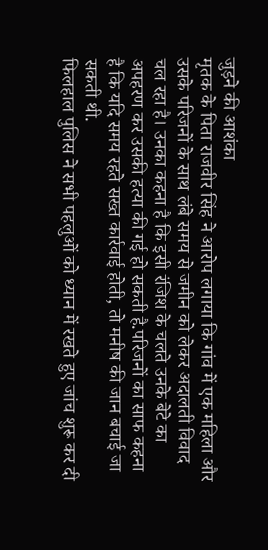जुड़ने की आशंका
मृतक के पिता राजवीर सिंह ने आरोप लगाया कि गांव में एक महिला और उसके परिजनों के साथ लंबे समय से जमीन को लेकर अदालती विवाद चल रहा है। उनका कहना है कि इसी रंजिश के चलते उनके बेटे का अपहरण कर उसकी हत्या की गई हो सकती है.परिजनों का साफ कहना है कि यदि समय रहते सख्त कार्रवाई होती, तो मनीष की जान बचाई जा सकती थी.
फिलहाल पुलिस ने सभी पहलुओं को ध्यान में रखते हुए जांच शुरू कर दी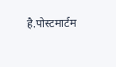है.पोस्टमार्टम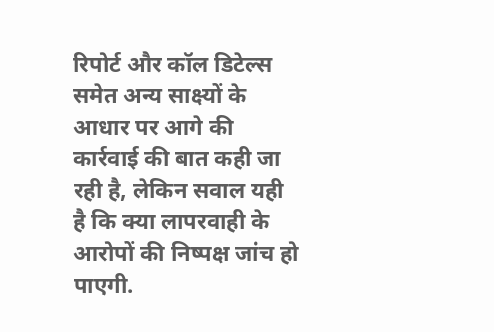रिपोर्ट और कॉल डिटेल्स समेत अन्य साक्ष्यों के आधार पर आगे की कार्रवाई की बात कही जा रही है, लेकिन सवाल यही है कि क्या लापरवाही के आरोपों की निष्पक्ष जांच हो पाएगी.